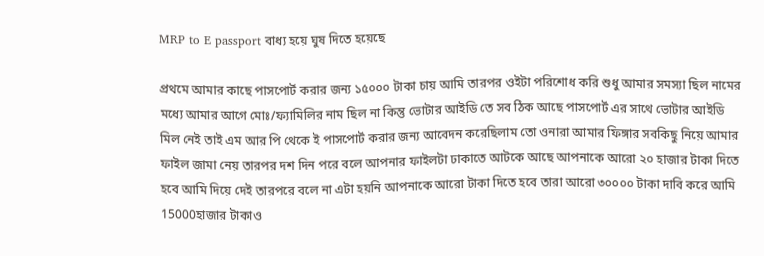MRP to E passport বাধ্য হয়ে ঘুষ দিতে হয়েছে

প্রথমে আমার কাছে পাসপোর্ট করার জন্য ১৫০০০ টাকা চায় আমি তারপর ওইটা পরিশোধ করি শুধু আমার সমস্যা ছিল নামের মধ্যে আমার আগে মোঃ/ফ্যামিলির নাম ছিল না কিন্তু ভোটার আইডি তে সব ঠিক আছে পাসপোর্ট এর সাথে ভোটার আইডি মিল নেই তাই এম আর পি থেকে ই পাসপোর্ট করার জন্য আবেদন করেছিলাম তো ওনারা আমার ফিঙ্গার সবকিছু নিয়ে আমার ফাইল জামা নেয় তারপর দশ দিন পরে বলে আপনার ফাইলটা ঢাকাতে আটকে আছে আপনাকে আরো ২০ হাজার টাকা দিতে হবে আমি দিয়ে দেই তারপরে বলে না এটা হয়নি আপনাকে আরো টাকা দিতে হবে তারা আরো ৩০০০০ টাকা দাবি করে আমি 15000হাজার টাকাও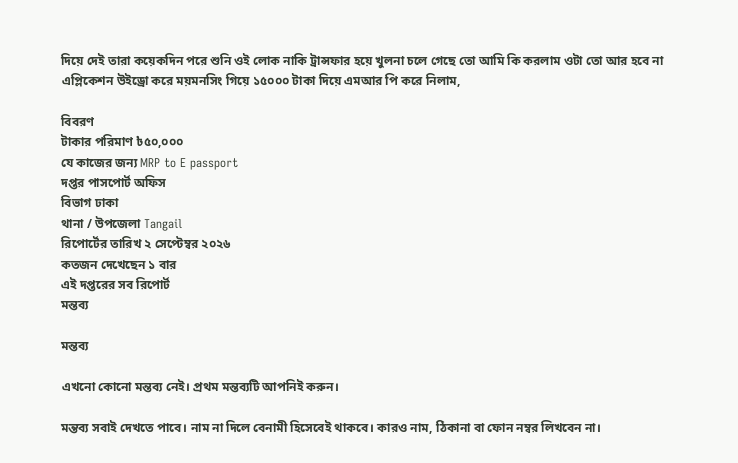দিয়ে দেই তারা কয়েকদিন পরে শুনি ওই লোক নাকি ট্রান্সফার হয়ে খুলনা চলে গেছে তো আমি কি করলাম ওটা তো আর হবে না এপ্লিকেশন উইড্রো করে ময়মনসিং গিয়ে ১৫০০০ টাকা দিয়ে এমআর পি করে নিলাম,

বিবরণ
টাকার পরিমাণ ৳৫০,০০০
যে কাজের জন্য MRP to E passport
দপ্তর পাসপোর্ট অফিস
বিভাগ ঢাকা
থানা / উপজেলা Tangail
রিপোর্টের তারিখ ২ সেপ্টেম্বর ২০২৬
কতজন দেখেছেন ১ বার
এই দপ্তরের সব রিপোর্ট
মন্তব্য

মন্তব্য

এখনো কোনো মন্তব্য নেই। প্রথম মন্তব্যটি আপনিই করুন।

মন্তব্য সবাই দেখতে পাবে। নাম না দিলে বেনামী হিসেবেই থাকবে। কারও নাম, ঠিকানা বা ফোন নম্বর লিখবেন না।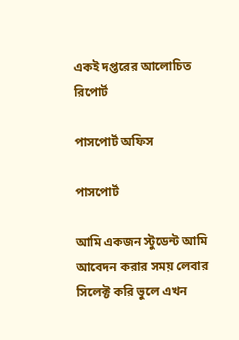একই দপ্তরের আলোচিত রিপোর্ট

পাসপোর্ট অফিস

পাসপোর্ট

আমি একজন স্টুডেন্ট আমি আবেদন করার সময় লেবার সিলেক্ট করি ভুলে এখন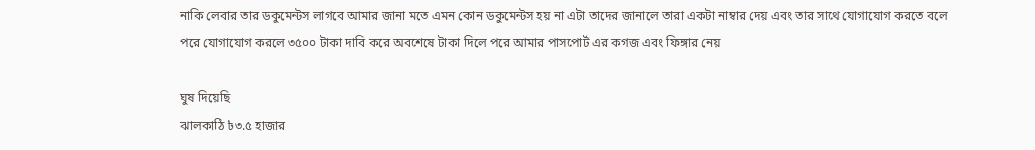নাকি লেবার তার ডকুমেন্টস লাগবে আমার জানা মতে এমন কোন ডকুমেন্টস হয় না এটা তাদের জানালে তারা একটা নাম্বার দেয় এবং তার সাথে যোগাযোগ করতে বলে পরে যোগাযোগ করলে ৩৫০০ টাকা দাবি করে অবশেষে টাকা দিলে পরে আমার পাসপোর্ট এর কগজ এবং ফিঙ্গার নেয়

ঘুষ দিয়েছি
ঝালকাঠি ৳৩.৫ হাজার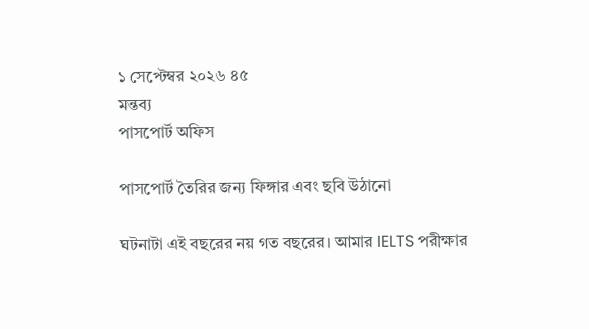১ সেপ্টেম্বর ২০২৬ ৪৫
মন্তব্য
পাসপোর্ট অফিস

পাসপোর্ট তৈরির জন্য ফিঙ্গার এবং ছবি উঠানো

ঘটনাটা এই বছরের নয় গত বছরের। আমার IELTS পরীক্ষার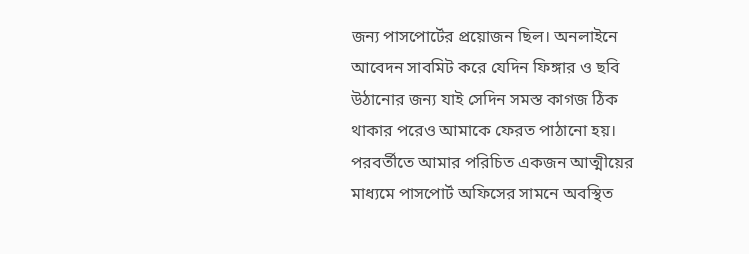জন্য পাসপোর্টের প্রয়োজন ছিল। অনলাইনে আবেদন সাবমিট করে যেদিন ফিঙ্গার ও ছবি উঠানোর জন্য যাই সেদিন সমস্ত কাগজ ঠিক থাকার পরেও আমাকে ফেরত পাঠানো হয়। পরবর্তীতে আমার পরিচিত একজন আত্মীয়ের মাধ্যমে পাসপোর্ট অফিসের সামনে অবস্থিত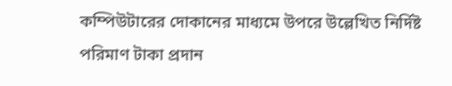কম্পিউটারের দোকানের মাধ্যমে উপরে উল্লেখিত নির্দিষ্ট পরিমাণ টাকা প্রদান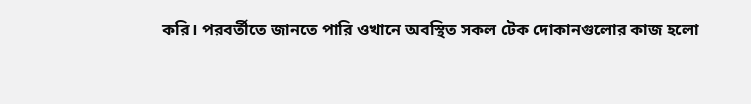করি। পরবর্তীতে জানতে পারি ওখানে অবস্থিত সকল টেক দোকানগুলোর কাজ হলো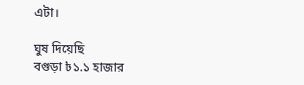এটা।

ঘুষ দিয়েছি
বগুড়া ৳১.১ হাজার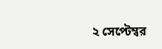২ সেপ্টেম্বর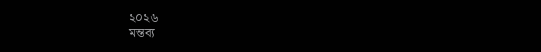২০২৬
মন্তব্য